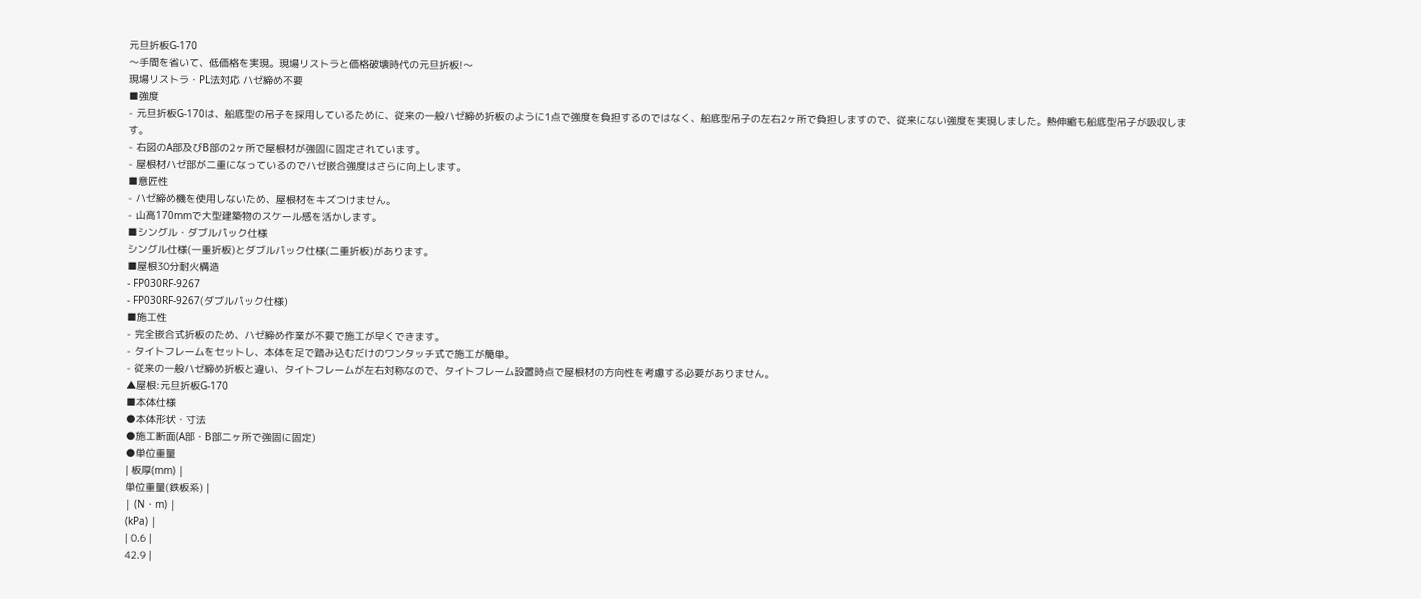元旦折板G-170
〜手間を省いて、低価格を実現。現場リストラと価格破壊時代の元旦折板!〜
現場リストラ・PL法対応 ハゼ締め不要
■強度
- 元旦折板G-170は、船底型の吊子を採用しているために、従来の一般ハゼ締め折板のように1点で強度を負担するのではなく、船底型吊子の左右2ヶ所で負担しますので、従来にない強度を実現しました。熱伸縮も船底型吊子が吸収します。
- 右図のA部及びB部の2ヶ所で屋根材が強固に固定されています。
- 屋根材ハゼ部が二重になっているのでハゼ嵌合強度はさらに向上します。
■意匠性
- ハゼ締め機を使用しないため、屋根材をキズつけません。
- 山高170mmで大型建築物のスケール感を活かします。
■シングル・ダブルパック仕様
シングル仕様(一重折板)とダブルパック仕様(二重折板)があります。
■屋根30分耐火構造
- FP030RF-9267
- FP030RF-9267(ダブルパック仕様)
■施工性
- 完全嵌合式折板のため、ハゼ締め作業が不要で施工が早くできます。
- タイトフレームをセットし、本体を足で踏み込むだけのワンタッチ式で施工が簡単。
- 従来の一般ハゼ締め折板と違い、タイトフレームが左右対称なので、タイトフレーム設置時点で屋根材の方向性を考慮する必要がありません。
▲屋根:元旦折板G-170
■本体仕様
●本体形状・寸法
●施工断面(A部・B部二ヶ所で強固に固定)
●単位重量
| 板厚(mm) |
単位重量(鉄板系) |
| (N・m) |
(kPa) |
| 0.6 |
42.9 |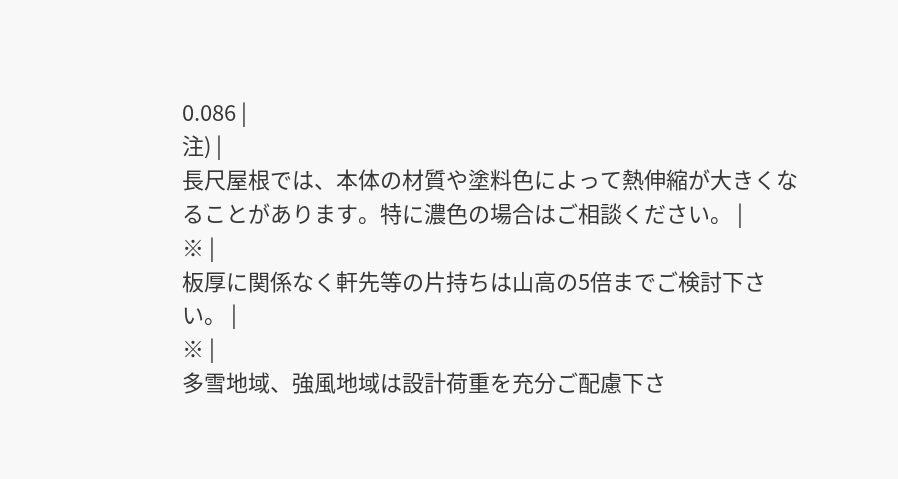0.086 |
注) |
長尺屋根では、本体の材質や塗料色によって熱伸縮が大きくなることがあります。特に濃色の場合はご相談ください。 |
※ |
板厚に関係なく軒先等の片持ちは山高の5倍までご検討下さい。 |
※ |
多雪地域、強風地域は設計荷重を充分ご配慮下さ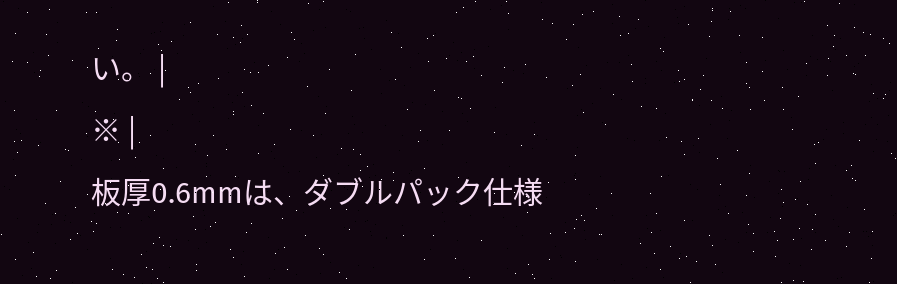い。 |
※ |
板厚0.6mmは、ダブルパック仕様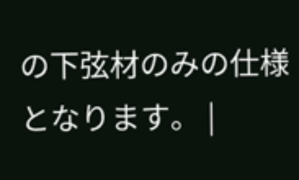の下弦材のみの仕様となります。 |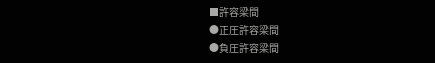■許容梁間
●正圧許容梁間
●負圧許容梁間